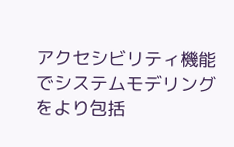アクセシビリティ機能でシステムモデリングをより包括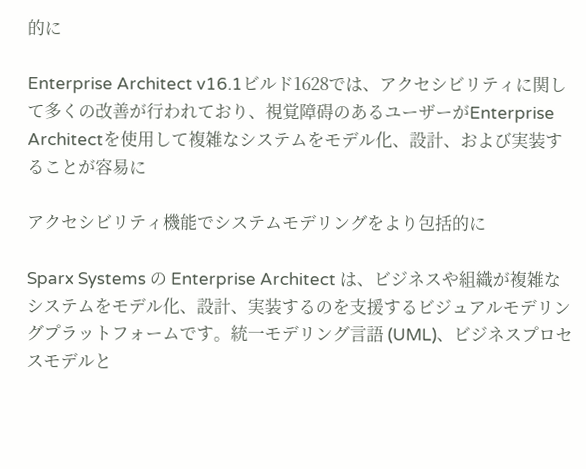的に

Enterprise Architect v16.1ビルド1628では、アクセシビリティに関して多くの改善が行われており、視覚障碍のあるユーザーがEnterprise Architectを使用して複雑なシステムをモデル化、設計、および実装することが容易に

アクセシビリティ機能でシステムモデリングをより包括的に

Sparx Systems の Enterprise Architect は、ビジネスや組織が複雑なシステムをモデル化、設計、実装するのを支援するビジュアルモデリングプラットフォームです。統一モデリング言語 (UML)、ビジネスプロセスモデルと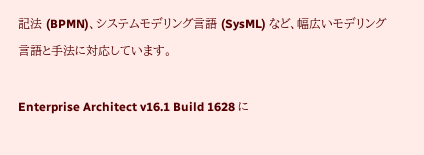記法 (BPMN)、システムモデリング言語 (SysML) など、幅広いモデリング言語と手法に対応しています。

Enterprise Architect v16.1 Build 1628 に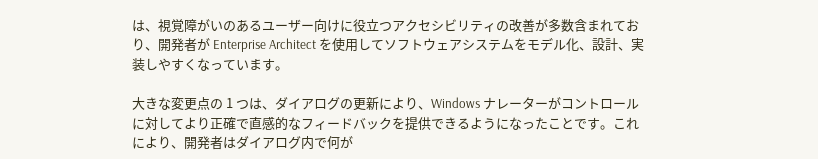は、視覚障がいのあるユーザー向けに役立つアクセシビリティの改善が多数含まれており、開発者が Enterprise Architect を使用してソフトウェアシステムをモデル化、設計、実装しやすくなっています。

大きな変更点の 1 つは、ダイアログの更新により、Windows ナレーターがコントロールに対してより正確で直感的なフィードバックを提供できるようになったことです。これにより、開発者はダイアログ内で何が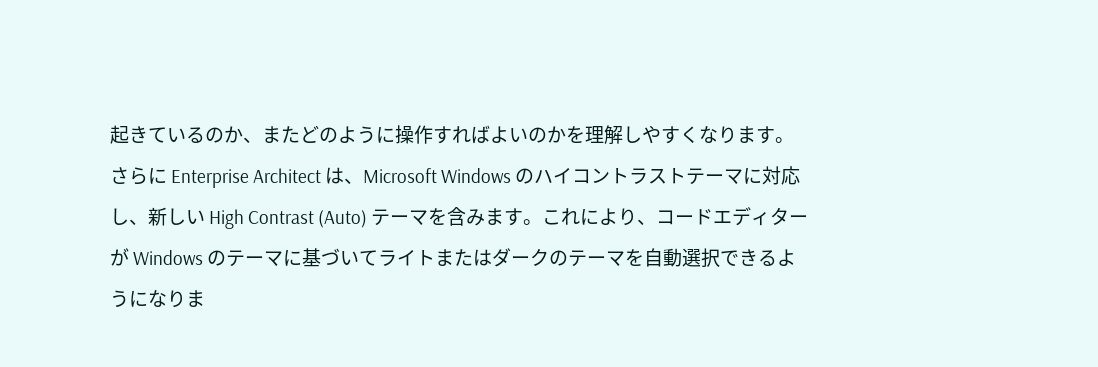起きているのか、またどのように操作すればよいのかを理解しやすくなります。さらに Enterprise Architect は、Microsoft Windows のハイコントラストテーマに対応し、新しい High Contrast (Auto) テーマを含みます。これにより、コードエディターが Windows のテーマに基づいてライトまたはダークのテーマを自動選択できるようになりま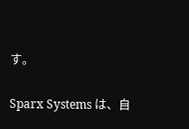す。

Sparx Systems は、自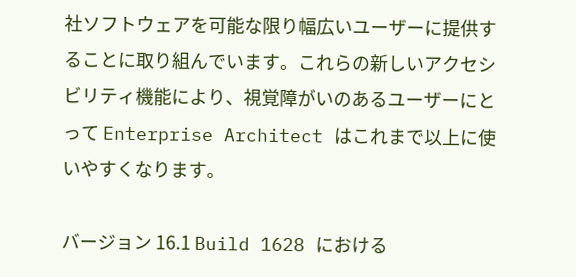社ソフトウェアを可能な限り幅広いユーザーに提供することに取り組んでいます。これらの新しいアクセシビリティ機能により、視覚障がいのあるユーザーにとって Enterprise Architect はこれまで以上に使いやすくなります。

バージョン 16.1 Build 1628 における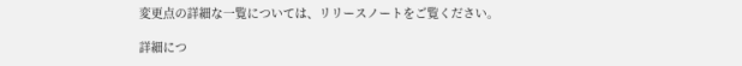変更点の詳細な一覧については、リリースノートをご覧ください。

詳細につ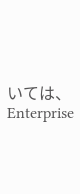いては、Enterprise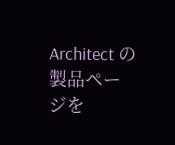Architect の製品ページを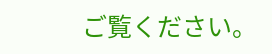ご覧ください。